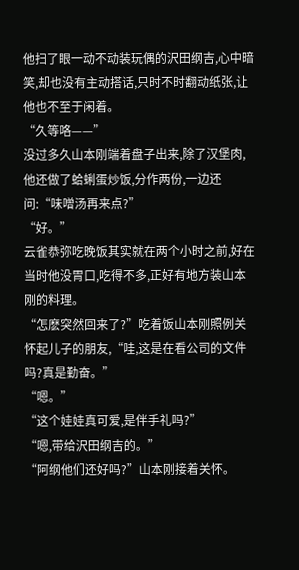他扫了眼一动不动装玩偶的沢田纲吉,心中暗笑,却也没有主动搭话,只时不时翻动纸张,让他也不至于闲着。
“久等咯——”
没过多久山本刚端着盘子出来,除了汉堡肉,他还做了蛤蜊蛋炒饭,分作两份,一边还问:“味噌汤再来点?”
“好。”
云雀恭弥吃晚饭其实就在两个小时之前,好在当时他没胃口,吃得不多,正好有地方装山本刚的料理。
“怎麽突然回来了?”吃着饭山本刚照例关怀起儿子的朋友,“哇,这是在看公司的文件吗?真是勤奋。”
“嗯。”
“这个娃娃真可爱,是伴手礼吗?”
“嗯,带给沢田纲吉的。”
“阿纲他们还好吗?”山本刚接着关怀。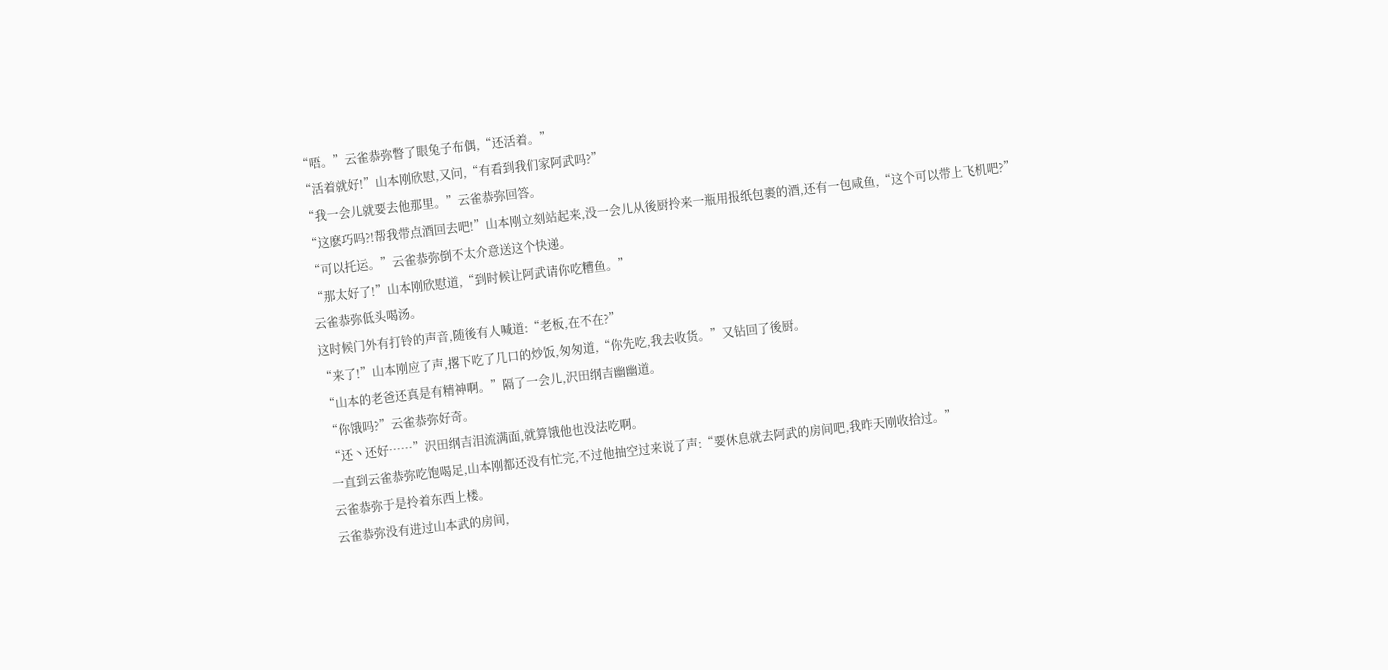“唔。”云雀恭弥瞥了眼兔子布偶,“还活着。”
“活着就好!”山本刚欣慰,又问,“有看到我们家阿武吗?”
“我一会儿就要去他那里。”云雀恭弥回答。
“这麽巧吗?!帮我带点酒回去吧!”山本刚立刻站起来,没一会儿从後厨拎来一瓶用报纸包裹的酒,还有一包咸鱼,“这个可以带上飞机吧?”
“可以托运。”云雀恭弥倒不太介意送这个快递。
“那太好了!”山本刚欣慰道,“到时候让阿武请你吃糟鱼。”
云雀恭弥低头喝汤。
这时候门外有打铃的声音,随後有人喊道:“老板,在不在?”
“来了!”山本刚应了声,撂下吃了几口的炒饭,匆匆道,“你先吃,我去收货。”又钻回了後厨。
“山本的老爸还真是有精神啊。”隔了一会儿,沢田纲吉幽幽道。
“你饿吗?”云雀恭弥好奇。
“还丶还好……”沢田纲吉泪流满面,就算饿他也没法吃啊。
一直到云雀恭弥吃饱喝足,山本刚都还没有忙完,不过他抽空过来说了声:“要休息就去阿武的房间吧,我昨天刚收拾过。”
云雀恭弥于是拎着东西上楼。
云雀恭弥没有进过山本武的房间,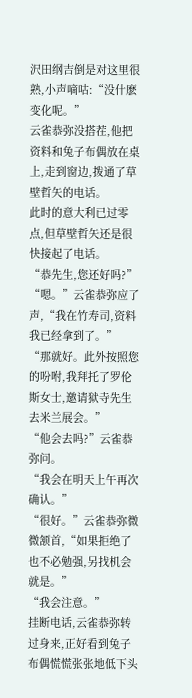沢田纲吉倒是对这里很熟,小声嘀咕:“没什麽变化呢。”
云雀恭弥没搭茬,他把资料和兔子布偶放在桌上,走到窗边,拨通了草壁哲矢的电话。
此时的意大利已过零点,但草壁哲矢还是很快接起了电话。
“恭先生,您还好吗?”
“嗯。”云雀恭弥应了声,“我在竹寿司,资料我已经拿到了。”
“那就好。此外按照您的吩咐,我拜托了罗伦斯女士,邀请狱寺先生去米兰展会。”
“他会去吗?”云雀恭弥问。
“我会在明天上午再次确认。”
“很好。”云雀恭弥微微颔首,“如果拒绝了也不必勉强,另找机会就是。”
“我会注意。”
挂断电话,云雀恭弥转过身来,正好看到兔子布偶慌慌张张地低下头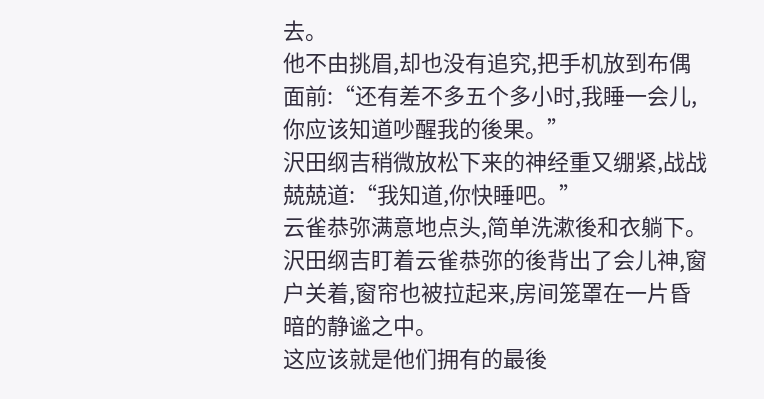去。
他不由挑眉,却也没有追究,把手机放到布偶面前:“还有差不多五个多小时,我睡一会儿,你应该知道吵醒我的後果。”
沢田纲吉稍微放松下来的神经重又绷紧,战战兢兢道:“我知道,你快睡吧。”
云雀恭弥满意地点头,简单洗漱後和衣躺下。
沢田纲吉盯着云雀恭弥的後背出了会儿神,窗户关着,窗帘也被拉起来,房间笼罩在一片昏暗的静谧之中。
这应该就是他们拥有的最後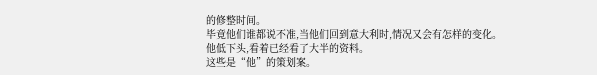的修整时间。
毕竟他们谁都说不准,当他们回到意大利时,情况又会有怎样的变化。
他低下头,看着已经看了大半的资料。
这些是“他”的策划案。